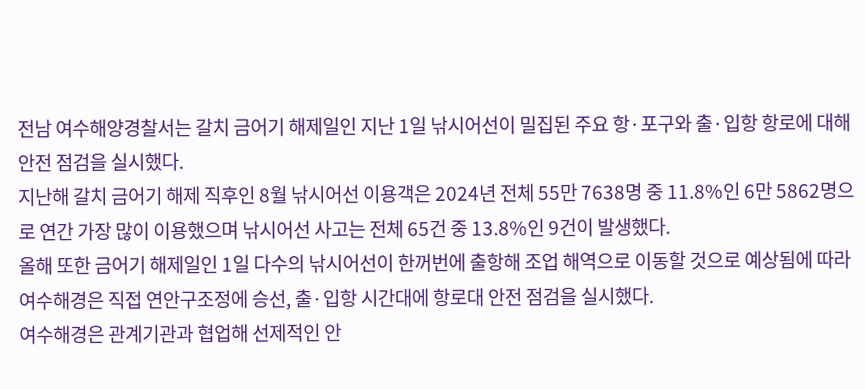전남 여수해양경찰서는 갈치 금어기 해제일인 지난 1일 낚시어선이 밀집된 주요 항·포구와 출·입항 항로에 대해 안전 점검을 실시했다.
지난해 갈치 금어기 해제 직후인 8월 낚시어선 이용객은 2024년 전체 55만 7638명 중 11.8%인 6만 5862명으로 연간 가장 많이 이용했으며 낚시어선 사고는 전체 65건 중 13.8%인 9건이 발생했다.
올해 또한 금어기 해제일인 1일 다수의 낚시어선이 한꺼번에 출항해 조업 해역으로 이동할 것으로 예상됨에 따라 여수해경은 직접 연안구조정에 승선, 출·입항 시간대에 항로대 안전 점검을 실시했다.
여수해경은 관계기관과 협업해 선제적인 안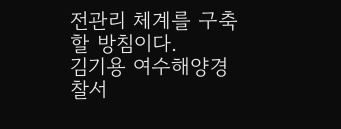전관리 체계를 구축할 방침이다.
김기용 여수해양경찰서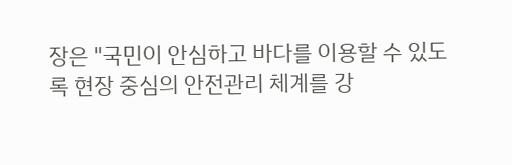장은 "국민이 안심하고 바다를 이용할 수 있도록 현장 중심의 안전관리 체계를 강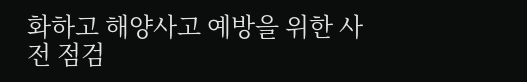화하고 해양사고 예방을 위한 사전 점검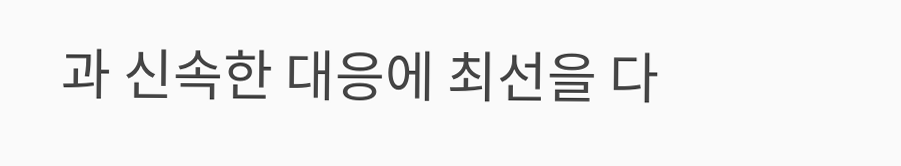과 신속한 대응에 최선을 다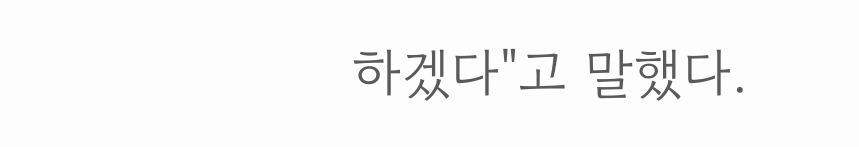하겠다"고 말했다.